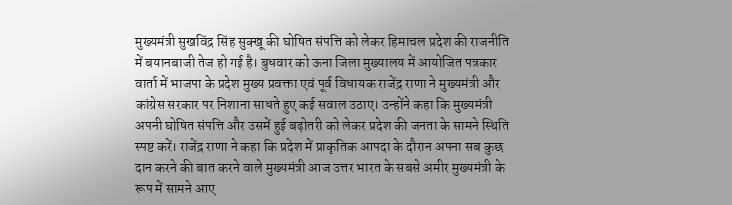मुख्यमंत्री सुखविंद्र सिंह सुक्खू की घोषित संपत्ति को लेकर हिमाचल प्रदेश की राजनीति में बयानबाजी तेज हो गई है। बुधवार को ऊना जिला मुख्यालय में आयोजित पत्रकार वार्ता में भाजपा के प्रदेश मुख्य प्रवक्ता एवं पूर्व विधायक राजेंद्र राणा ने मुख्यमंत्री और कांग्रेस सरकार पर निशाना साधते हुए कई सवाल उठाए। उन्होंने कहा कि मुख्यमंत्री अपनी घोषित संपत्ति और उसमें हुई बढ़ोतरी को लेकर प्रदेश की जनता के सामने स्थिति स्पष्ट करें। राजेंद्र राणा ने कहा कि प्रदेश में प्राकृतिक आपदा के दौरान अपना सब कुछ दान करने की बात करने वाले मुख्यमंत्री आज उत्तर भारत के सबसे अमीर मुख्यमंत्री के रूप में सामने आए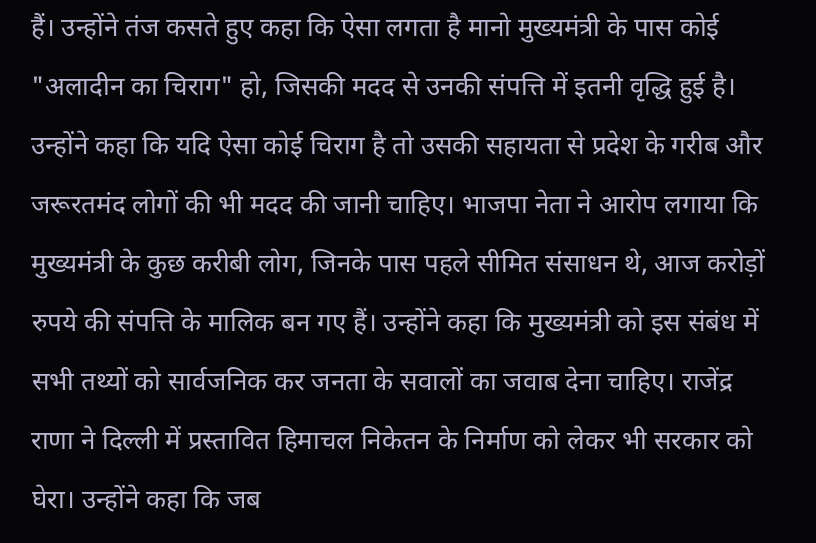हैं। उन्होंने तंज कसते हुए कहा कि ऐसा लगता है मानो मुख्यमंत्री के पास कोई "अलादीन का चिराग" हो, जिसकी मदद से उनकी संपत्ति में इतनी वृद्धि हुई है। उन्होंने कहा कि यदि ऐसा कोई चिराग है तो उसकी सहायता से प्रदेश के गरीब और जरूरतमंद लोगों की भी मदद की जानी चाहिए। भाजपा नेता ने आरोप लगाया कि मुख्यमंत्री के कुछ करीबी लोग, जिनके पास पहले सीमित संसाधन थे, आज करोड़ों रुपये की संपत्ति के मालिक बन गए हैं। उन्होंने कहा कि मुख्यमंत्री को इस संबंध में सभी तथ्यों को सार्वजनिक कर जनता के सवालों का जवाब देना चाहिए। राजेंद्र राणा ने दिल्ली में प्रस्तावित हिमाचल निकेतन के निर्माण को लेकर भी सरकार को घेरा। उन्होंने कहा कि जब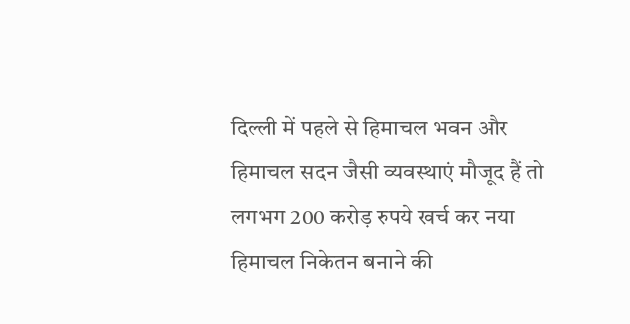दिल्ली में पहले से हिमाचल भवन और हिमाचल सदन जैसी व्यवस्थाएं मौजूद हैं तो लगभग 200 करोड़ रुपये खर्च कर नया हिमाचल निकेतन बनाने की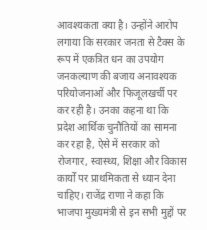आवश्यकता क्या है। उन्होंने आरोप लगाया कि सरकार जनता से टैक्स के रूप में एकत्रित धन का उपयोग जनकल्याण की बजाय अनावश्यक परियोजनाओं और फिजूलखर्ची पर कर रही है। उनका कहना था कि प्रदेश आर्थिक चुनौतियों का सामना कर रहा है, ऐसे में सरकार को रोजगार, स्वास्थ्य, शिक्षा और विकास कार्यों पर प्राथमिकता से ध्यान देना चाहिए। राजेंद्र राणा ने कहा कि भाजपा मुख्यमंत्री से इन सभी मुद्दों पर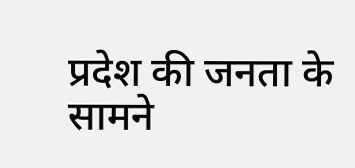प्रदेश की जनता के सामने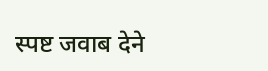स्पष्ट जवाब देने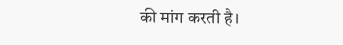की मांग करती है।